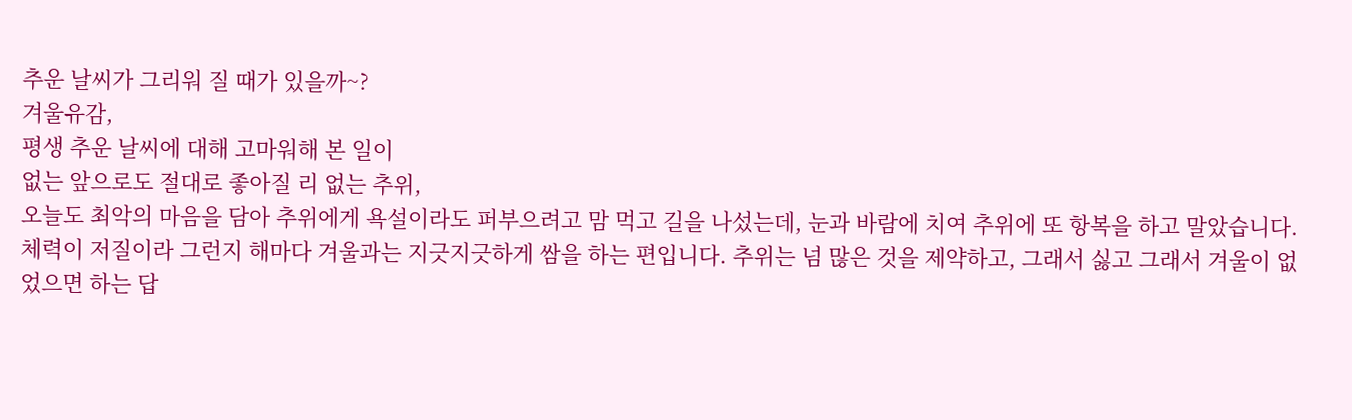추운 날씨가 그리워 질 때가 있을까~?
겨울유감,
평생 추운 날씨에 대해 고마워해 본 일이
없는 앞으로도 절대로 좋아질 리 없는 추위,
오늘도 최악의 마음을 담아 추위에게 욕설이라도 퍼부으려고 맘 먹고 길을 나섰는데, 눈과 바람에 치여 추위에 또 항복을 하고 말았습니다.
체력이 저질이라 그런지 해마다 겨울과는 지긋지긋하게 쌈을 하는 편입니다. 추위는 넘 많은 것을 제약하고, 그래서 싫고 그래서 겨울이 없었으면 하는 답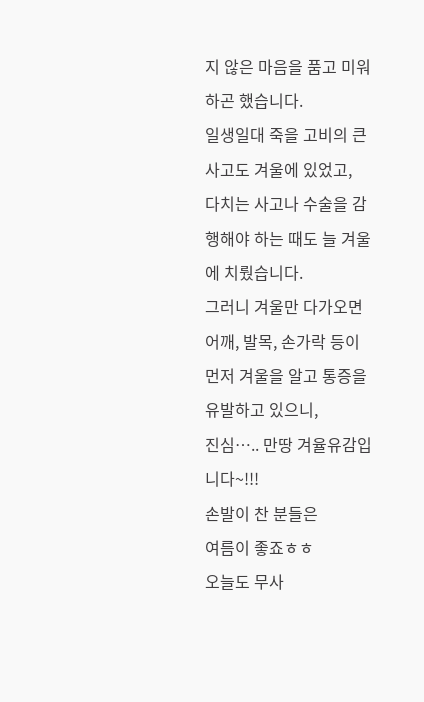지 않은 마음을 품고 미워하곤 했습니다.
일생일대 죽을 고비의 큰 사고도 겨울에 있었고,
다치는 사고나 수술을 감행해야 하는 때도 늘 겨울에 치뤘습니다.
그러니 겨울만 다가오면 어깨, 발목, 손가락 등이 먼저 겨울을 알고 통증을 유발하고 있으니,
진심….. 만땅 겨율유감입니다~!!!
손발이 찬 분들은
여름이 좋죠ㅎㅎ
오늘도 무사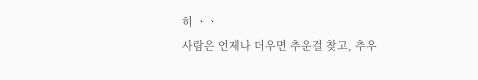히 ㆍㆍ
사람은 언제나 더우면 추운걸 찾고, 추우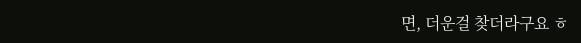면, 더운걸 찾더라구요 ㅎ